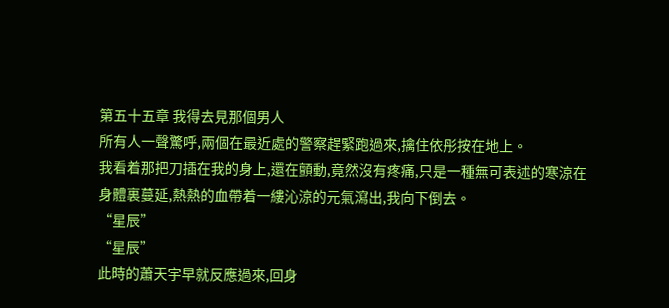第五十五章 我得去見那個男人
所有人一聲驚呼,兩個在最近處的警察趕緊跑過來,擒住依彤按在地上。
我看着那把刀插在我的身上,還在顫動,竟然沒有疼痛,只是一種無可表述的寒涼在身體裏蔓延,熱熱的血帶着一縷沁涼的元氣瀉出,我向下倒去。
“星辰”
“星辰”
此時的蕭天宇早就反應過來,回身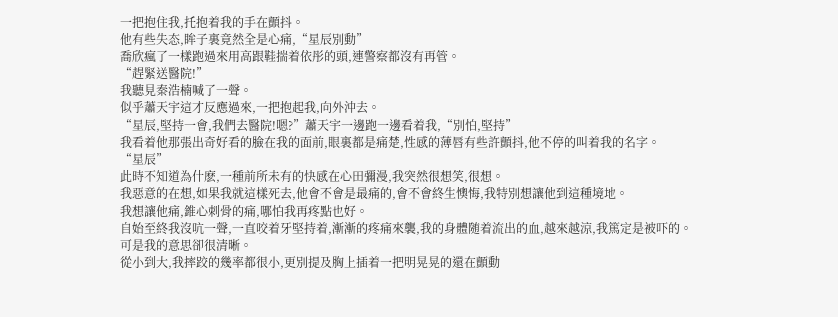一把抱住我,托抱着我的手在顫抖。
他有些失态,眸子裏竟然全是心痛,“星辰別動”
喬欣瘋了一樣跑過來用高跟鞋揣着依彤的頭,連警察都沒有再管。
“趕緊送醫院!”
我聽見秦浩楠喊了一聲。
似乎蕭天宇這才反應過來,一把抱起我,向外沖去。
“星辰,堅持一會,我們去醫院!嗯?”蕭天宇一邊跑一邊看着我,“別怕,堅持”
我看着他那張出奇好看的臉在我的面前,眼裏都是痛楚,性感的薄唇有些許顫抖,他不停的叫着我的名字。
“星辰”
此時不知道為什麽,一種前所未有的快感在心田彌漫,我突然很想笑,很想。
我惡意的在想,如果我就這樣死去,他會不會是最痛的,會不會終生懊悔,我特別想讓他到這種境地。
我想讓他痛,錐心刺骨的痛,哪怕我再疼點也好。
自始至終我沒吭一聲,一直咬着牙堅持着,漸漸的疼痛來襲,我的身體随着流出的血,越來越涼,我篤定是被吓的。
可是我的意思卻很清晰。
從小到大,我摔跤的幾率都很小,更別提及胸上插着一把明晃晃的還在顫動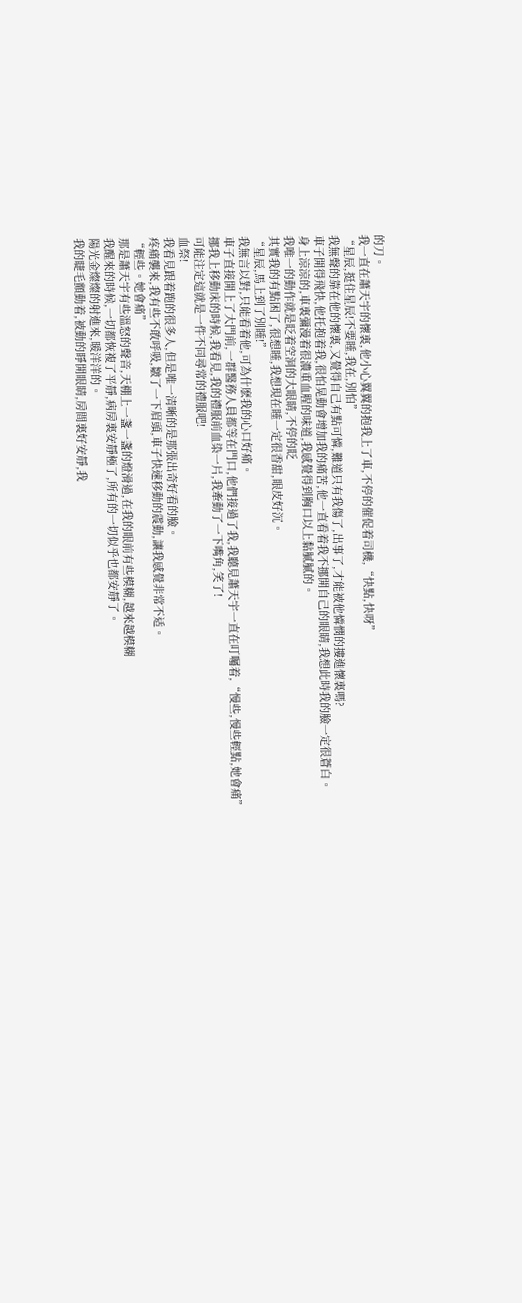的刀。
我一直在蕭天宇的懷裏,他小心翼翼的抱我上了車,不停的催促着司機,“快點,快呀”
“星辰,挺住星辰!不要睡,我在,別怕”
我無聲的靠在他的懷裏,又覺得自己有點可憐,難道只有我傷了,出事了,才能被他憐憫的摟進懷裏嗎?
車子開得飛快,他托抱着我,很怕晃動會增加我的痛苦,他一直看着我不挪開自己的眼睛,我想此時我的臉一定很蒼白。
身上涼涼的,車裏彌漫着很濃重血腥的味道,我感覺得到胸口以上黏膩膩的。
我唯一的動作就是眨着空洞的大眼睛,不停的眨
其實我的有點困了,很想睡,我想現在睡一定很香甜,眼皮好沉。
“星辰,馬上到了別睡!”
我無言以對,只能看着他,可為什麽我的心口好痛。
車子直接開上了大門前,一群醫務人員都等在門口,他們接過了我,我聽見蕭天宇一直在叮囑着,“慢些,慢些輕點,她會痛”
挪我上移動床的時候,我看見,我的禮服前血染一片,我牽動了一下嘴角,笑了!
可能注定這就是一件不同尋常的禮服吧!
血祭!
我看見跟着跑的很多人,但是唯一清晰的是那張出奇好看的臉。
疼痛襲來,我有些不敢呼吸,皺了一下眉頭,車子快速移動的震動,讓我感覺非常不适。
“輕些。她會痛”
那是蕭天宇有些溫怒的聲音,天棚上一盞一盞的燈滑過,在我的眼前有些模糊,越來越模糊
我醒來的時候,一切都恢複了平靜,病房裏安靜極了,所有的一切似乎也都安靜了。
陽光金燦燦的射進來,暖洋洋的。
我的睫毛顫動着,被動的睜開眼睛,房間裏好安靜,我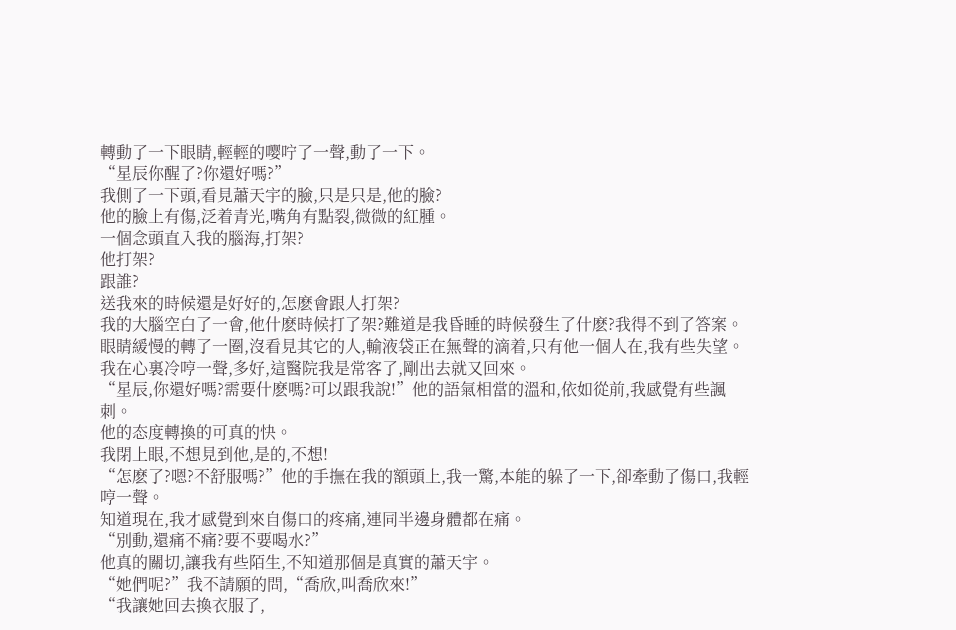轉動了一下眼睛,輕輕的嘤咛了一聲,動了一下。
“星辰你醒了?你還好嗎?”
我側了一下頭,看見蕭天宇的臉,只是只是,他的臉?
他的臉上有傷,泛着青光,嘴角有點裂,微微的紅腫。
一個念頭直入我的腦海,打架?
他打架?
跟誰?
送我來的時候還是好好的,怎麽會跟人打架?
我的大腦空白了一會,他什麽時候打了架?難道是我昏睡的時候發生了什麽?我得不到了答案。
眼睛緩慢的轉了一圈,沒看見其它的人,輸液袋正在無聲的滴着,只有他一個人在,我有些失望。
我在心裏冷哼一聲,多好,這醫院我是常客了,剛出去就又回來。
“星辰,你還好嗎?需要什麽嗎?可以跟我說!”他的語氣相當的溫和,依如從前,我感覺有些諷刺。
他的态度轉換的可真的快。
我閉上眼,不想見到他,是的,不想!
“怎麽了?嗯?不舒服嗎?”他的手撫在我的額頭上,我一驚,本能的躲了一下,卻牽動了傷口,我輕哼一聲。
知道現在,我才感覺到來自傷口的疼痛,連同半邊身體都在痛。
“別動,還痛不痛?要不要喝水?”
他真的關切,讓我有些陌生,不知道那個是真實的蕭天宇。
“她們呢?”我不請願的問,“喬欣,叫喬欣來!”
“我讓她回去換衣服了,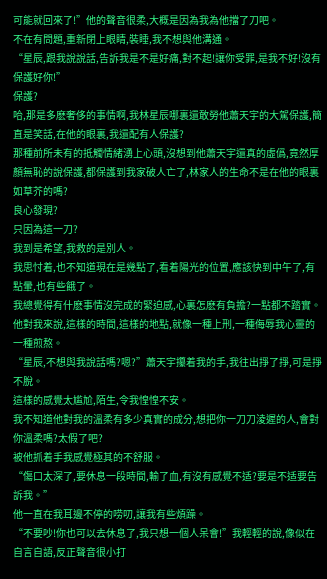可能就回來了!”他的聲音很柔,大概是因為我為他擋了刀吧。
不在有問題,重新閉上眼睛,裝睡,我不想與他溝通。
“星辰,跟我說說話,告訴我是不是好痛,對不起!讓你受罪,是我不好!沒有保護好你!”
保護?
哈,那是多麽奢侈的事情啊,我林星辰哪裏還敢勞他蕭天宇的大駕保護,簡直是笑話,在他的眼裏,我還配有人保護?
那種前所未有的抵觸情緒湧上心頭,沒想到他蕭天宇還真的虛僞,竟然厚顏無恥的說保護,都保護到我家破人亡了,林家人的生命不是在他的眼裏如草芥的嗎?
良心發現?
只因為這一刀?
我到是希望,我救的是別人。
我思忖着,也不知道現在是幾點了,看着陽光的位置,應該快到中午了,有點暈,也有些餓了。
我總覺得有什麽事情沒完成的緊迫感,心裏怎麽有負擔?一點都不踏實。
他對我來說,這樣的時間,這樣的地點,就像一種上刑,一種侮辱我心靈的一種煎熬。
“星辰,不想與我說話嗎?嗯?”蕭天宇攥着我的手,我往出掙了掙,可是掙不脫。
這樣的感覺太尴尬,陌生,令我惶惶不安。
我不知道他對我的溫柔有多少真實的成分,想把你一刀刀淩遲的人,會對你溫柔嗎?太假了吧?
被他抓着手我感覺極其的不舒服。
“傷口太深了,要休息一段時間,輸了血,有沒有感覺不适?要是不适要告訴我。”
他一直在我耳邊不停的唠叨,讓我有些煩躁。
“不要吵!你也可以去休息了,我只想一個人呆會!”我輕輕的說,像似在自言自語,反正聲音很小打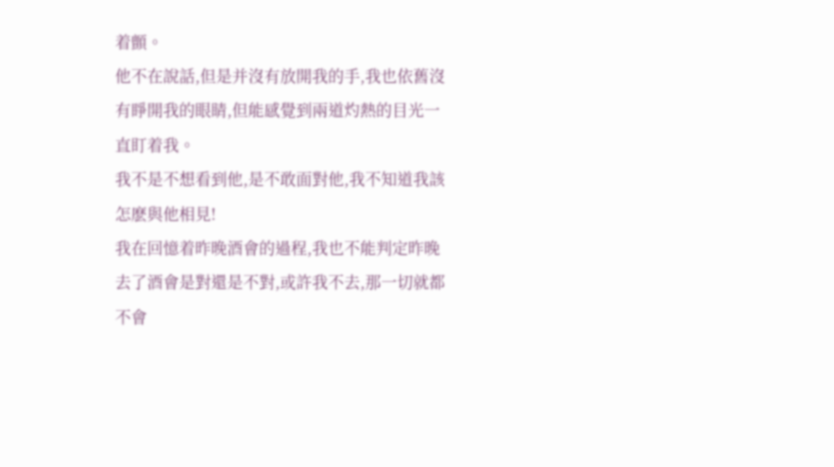着顫。
他不在說話,但是并沒有放開我的手,我也依舊沒有睜開我的眼睛,但能感覺到兩道灼熱的目光一直盯着我。
我不是不想看到他,是不敢面對他,我不知道我該怎麽與他相見!
我在回憶着昨晚酒會的過程,我也不能判定昨晚去了酒會是對還是不對,或許我不去,那一切就都不會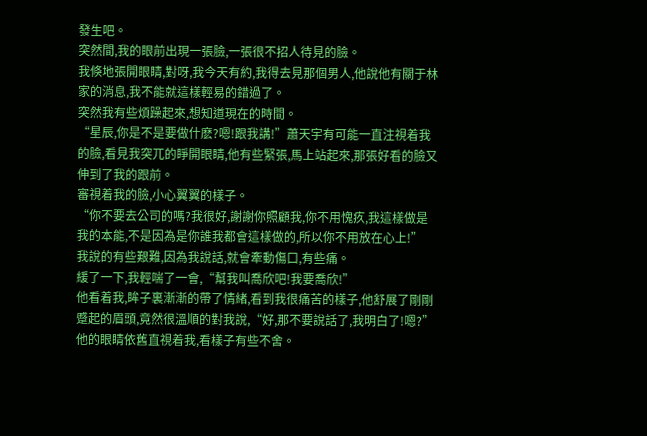發生吧。
突然間,我的眼前出現一張臉,一張很不招人待見的臉。
我倏地張開眼睛,對呀,我今天有約,我得去見那個男人,他說他有關于林家的消息,我不能就這樣輕易的錯過了。
突然我有些煩躁起來,想知道現在的時間。
“星辰,你是不是要做什麽?嗯!跟我講!”蕭天宇有可能一直注視着我的臉,看見我突兀的睜開眼睛,他有些緊張,馬上站起來,那張好看的臉又伸到了我的跟前。
審視着我的臉,小心翼翼的樣子。
“你不要去公司的嗎?我很好,謝謝你照顧我,你不用愧疚,我這樣做是我的本能,不是因為是你誰我都會這樣做的,所以你不用放在心上!”
我說的有些艱難,因為我說話,就會牽動傷口,有些痛。
緩了一下,我輕喘了一會,“幫我叫喬欣吧!我要喬欣!”
他看着我,眸子裏漸漸的帶了情緒,看到我很痛苦的樣子,他舒展了剛剛蹙起的眉頭,竟然很溫順的對我說,“好,那不要說話了,我明白了!嗯?”
他的眼睛依舊直視着我,看樣子有些不舍。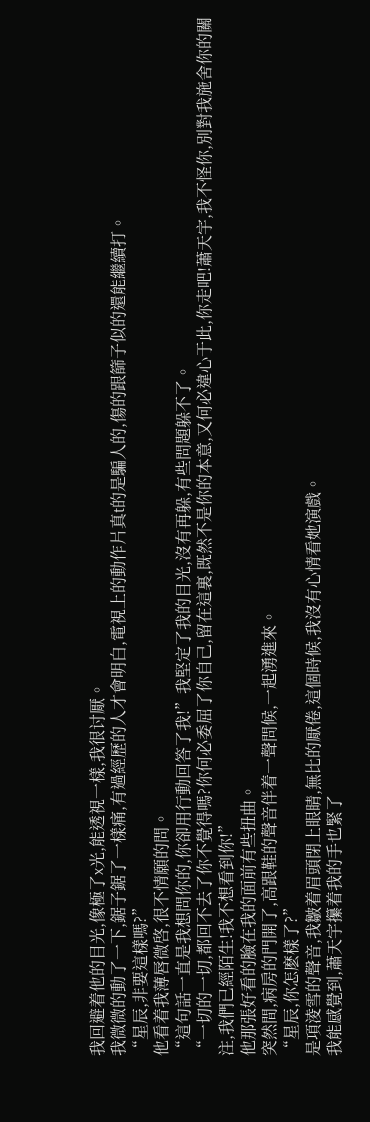我回避着他的目光,像極了x光,能透視一樣,我很讨厭。
我微微的動了一下,鋸子鋸了一樣痛,有過經歷的人才會明白,電視上的動作片真t的是騙人的,傷的跟篩子似的還能繼續打。
“星辰,非要這樣嗎?”
他看着我薄唇微啓,很不情願的問。
“這句話一直是我想問你的,你卻用行動回答了我!”我堅定了我的目光,沒有再躲,有些問題躲不了。
“一切的一切,都回不去了你不覺得嗎?你何必委屈了你自己,留在這裏,既然不是你的本意,又何必違心于此,你走吧!蕭天宇,我不怪你,別對我施舍你的關注,我們已經陌生!我不想看到你!”
他那張好看的臉在我的面前有些扭曲。
突然間,病房的門開了,高跟鞋的聲音伴着一聲問候,一起湧進來。
“星辰,你怎麽樣了?”
是項淩雪的聲音,我皺着眉頭閉上眼睛,無比的厭倦,這個時候,我沒有心情看她演戲。
我能感覺到,蕭天宇攥着我的手也緊了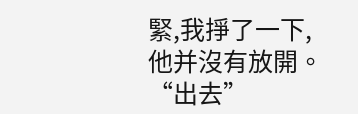緊,我掙了一下,他并沒有放開。
“出去”